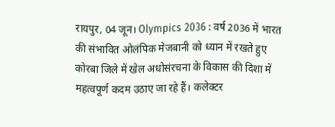रायपुर, 04 जून। Olympics 2036 : वर्ष 2036 में भारत की संभावित ओलंपिक मेजबानी को ध्यान में रखते हुए कोरबा जिले में खेल अधोसंरचना के विकास की दिशा में महत्वपूर्ण कदम उठाए जा रहे हैं। कलेक्टर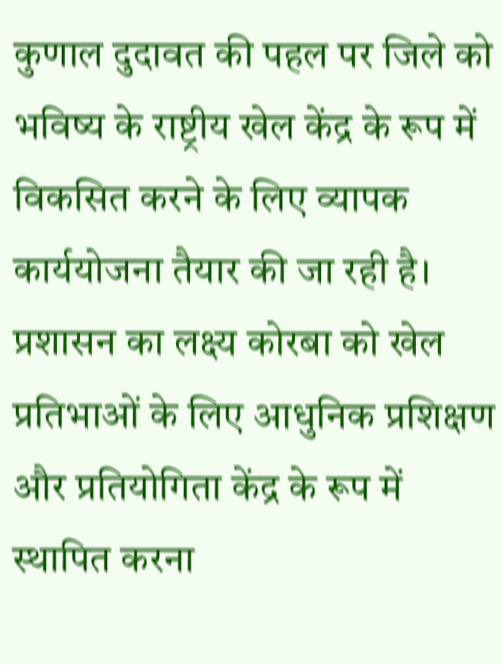कुणाल दुदावत की पहल पर जिले को भविष्य के राष्ट्रीय खेल केंद्र के रूप में विकसित करने के लिए व्यापक कार्ययोजना तैयार की जा रही है। प्रशासन का लक्ष्य कोरबा को खेल प्रतिभाओं के लिए आधुनिक प्रशिक्षण और प्रतियोगिता केंद्र के रूप में स्थापित करना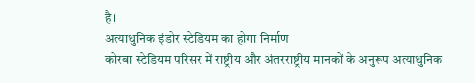है।
अत्याधुनिक इंडोर स्टेडियम का होगा निर्माण
कोरबा स्टेडियम परिसर में राष्ट्रीय और अंतरराष्ट्रीय मानकों के अनुरूप अत्याधुनिक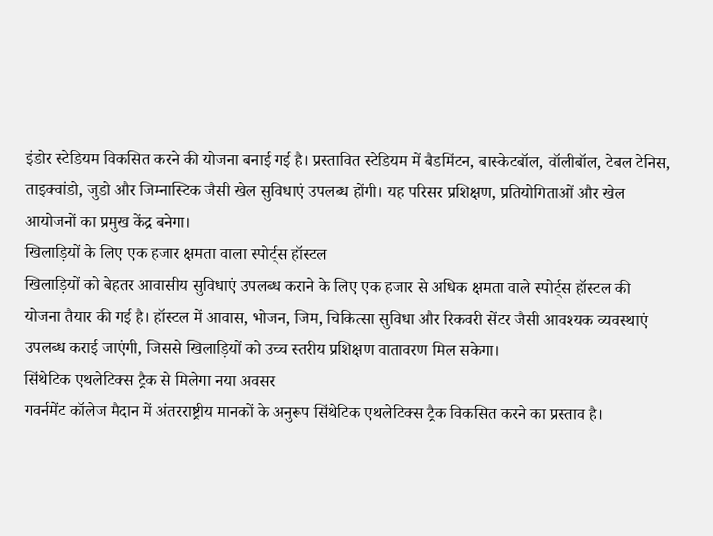इंडोर स्टेडियम विकसित करने की योजना बनाई गई है। प्रस्तावित स्टेडियम में बैडमिंटन, बास्केटबॉल, वॉलीबॉल, टेबल टेनिस, ताइक्वांडो, जुडो और जिम्नास्टिक जैसी खेल सुविधाएं उपलब्ध होंगी। यह परिसर प्रशिक्षण, प्रतियोगिताओं और खेल आयोजनों का प्रमुख केंद्र बनेगा।
खिलाड़ियों के लिए एक हजार क्षमता वाला स्पोर्ट्स हॉस्टल
खिलाड़ियों को बेहतर आवासीय सुविधाएं उपलब्ध कराने के लिए एक हजार से अधिक क्षमता वाले स्पोर्ट्स हॉस्टल की योजना तैयार की गई है। हॉस्टल में आवास, भोजन, जिम, चिकित्सा सुविधा और रिकवरी सेंटर जैसी आवश्यक व्यवस्थाएं उपलब्ध कराई जाएंगी, जिससे खिलाड़ियों को उच्च स्तरीय प्रशिक्षण वातावरण मिल सकेगा।
सिंथेटिक एथलेटिक्स ट्रैक से मिलेगा नया अवसर
गवर्नमेंट कॉलेज मैदान में अंतरराष्ट्रीय मानकों के अनुरूप सिंथेटिक एथलेटिक्स ट्रैक विकसित करने का प्रस्ताव है।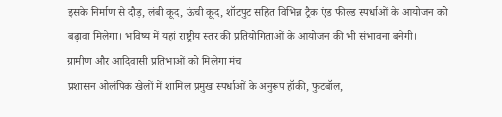इसके निर्माण से दौड़, लंबी कूद, ऊंची कूद, शॉटपुट सहित विभिन्न ट्रैक एंड फील्ड स्पर्धाओं के आयोजन को बढ़ावा मिलेगा। भविष्य में यहां राष्ट्रीय स्तर की प्रतियोगिताओं के आयोजन की भी संभावना बनेगी।
ग्रामीण और आदिवासी प्रतिभाओं को मिलेगा मंच
प्रशासन ओलंपिक खेलों में शामिल प्रमुख स्पर्धाओं के अनुरूप हॉकी, फुटबॉल,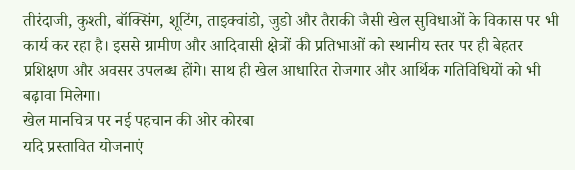तीरंदाजी, कुश्ती, बॉक्सिंग, शूटिंग, ताइक्वांडो, जुडो और तैराकी जैसी खेल सुविधाओं के विकास पर भी कार्य कर रहा है। इससे ग्रामीण और आदिवासी क्षेत्रों की प्रतिभाओं को स्थानीय स्तर पर ही बेहतर प्रशिक्षण और अवसर उपलब्ध होंगे। साथ ही खेल आधारित रोजगार और आर्थिक गतिविधियों को भी बढ़ावा मिलेगा।
खेल मानचित्र पर नई पहचान की ओर कोरबा
यदि प्रस्तावित योजनाएं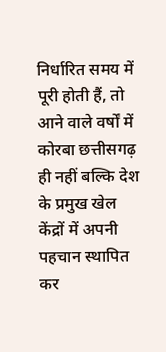निर्धारित समय में पूरी होती हैं, तो आने वाले वर्षों में कोरबा छत्तीसगढ़ ही नहीं बल्कि देश के प्रमुख खेल केंद्रों में अपनी पहचान स्थापित कर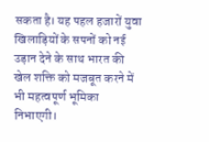सकता है। यह पहल हजारों युवा खिलाड़ियों के सपनों को नई उड़ान देने के साथ भारत की खेल शक्ति को मजबूत करने में भी महत्वपूर्ण भूमिका निभाएगी।